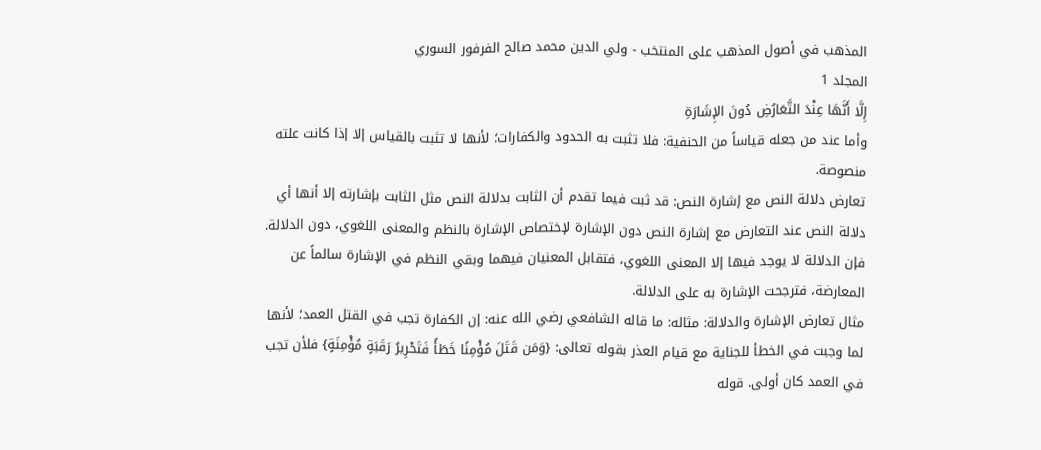المذهب في أصول المذهب على المنتخب - ولي الدين محمد صالح الفرفور السوري
المجلد 1
إِلَّا أَنَّهَا عِنْدَ التَّعَارُضِ دُونَ الإِشَارَةِ
وأما عند من جعله قياساً من الحنفية: فلا تثبت به الحدود والكفارات؛ لأنها لا تثبت بالقياس إلا إذا كانت علته منصوصة.
تعارض دلالة النص مع إشارة النص: قد ثبت فيما تقدم أن الثابت بدلالة النص مثل الثابت بإشارته إلا أنها أي دلالة النص عند التعارض مع إشارة النص دون الإشارة لإختصاص الإشارة بالنظم والمعنى اللغوي، دون الدلالة. فإن الدلالة لا يوجد فيها إلا المعنى اللغوي، فتقابل المعنيان فيهما وبقي النظم في الإشارة سالماً عن المعارضة، فترجحت الإشارة به على الدلالة.
مثال تعارض الإشارة والدلالة: مثاله: ما قاله الشافعي رضي الله عنه: إن الكفارة تجب في القتل العمد؛ لأنها لما وجبت في الخطأ للجناية مع قيام العذر بقوله تعالى: {وَمَن قَتَلَ مُؤْمِنًا خَطَأً فَتَحْرِيرُ رَقَبَةٍ مُؤْمِنَةٍ} فلأن تجب في العمد كان أولى. قوله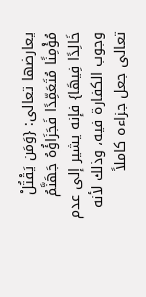يعارضها تعالى: {وَمَن يَقْتُلْ مُؤْمِنًا مُتَعَمِّدًا فَجَزَاؤُهُ جَهَنَّمُ خَالِدًا فِيهَا} فإنه يشير إلى عدم وجوب الكفارة فيه، وذلك لأنه تعالى جعل جزاءه كاملاً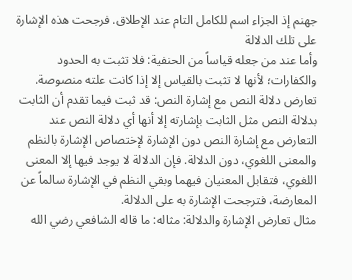جهنم إذ الجزاء اسم للكامل التام عند الإطلاق. فرجحت هذه الإشارة على تلك الدلالة
وأما عند من جعله قياساً من الحنفية: فلا تثبت به الحدود والكفارات؛ لأنها لا تثبت بالقياس إلا إذا كانت علته منصوصة.
تعارض دلالة النص مع إشارة النص: قد ثبت فيما تقدم أن الثابت بدلالة النص مثل الثابت بإشارته إلا أنها أي دلالة النص عند التعارض مع إشارة النص دون الإشارة لإختصاص الإشارة بالنظم والمعنى اللغوي، دون الدلالة. فإن الدلالة لا يوجد فيها إلا المعنى اللغوي، فتقابل المعنيان فيهما وبقي النظم في الإشارة سالماً عن المعارضة، فترجحت الإشارة به على الدلالة.
مثال تعارض الإشارة والدلالة: مثاله: ما قاله الشافعي رضي الله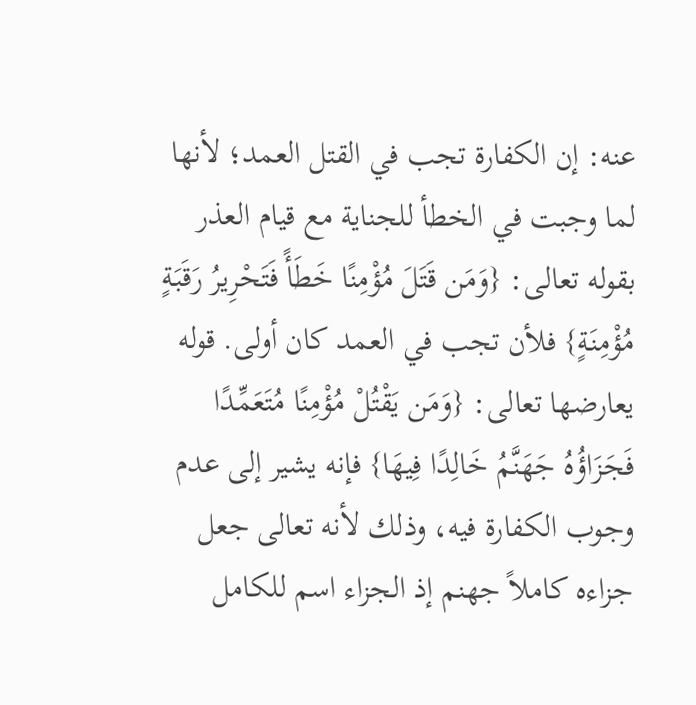عنه: إن الكفارة تجب في القتل العمد؛ لأنها لما وجبت في الخطأ للجناية مع قيام العذر بقوله تعالى: {وَمَن قَتَلَ مُؤْمِنًا خَطَأً فَتَحْرِيرُ رَقَبَةٍ مُؤْمِنَةٍ} فلأن تجب في العمد كان أولى. قوله يعارضها تعالى: {وَمَن يَقْتُلْ مُؤْمِنًا مُتَعَمِّدًا فَجَزَاؤُهُ جَهَنَّمُ خَالِدًا فِيهَا} فإنه يشير إلى عدم وجوب الكفارة فيه، وذلك لأنه تعالى جعل جزاءه كاملاً جهنم إذ الجزاء اسم للكامل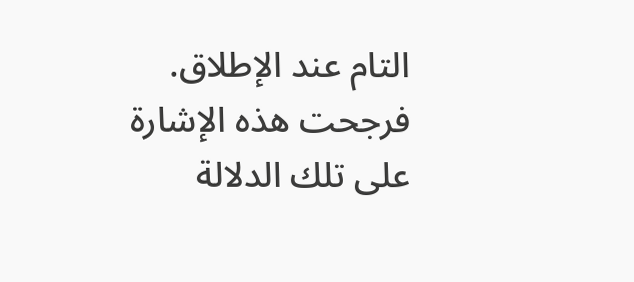التام عند الإطلاق. فرجحت هذه الإشارة على تلك الدلالة